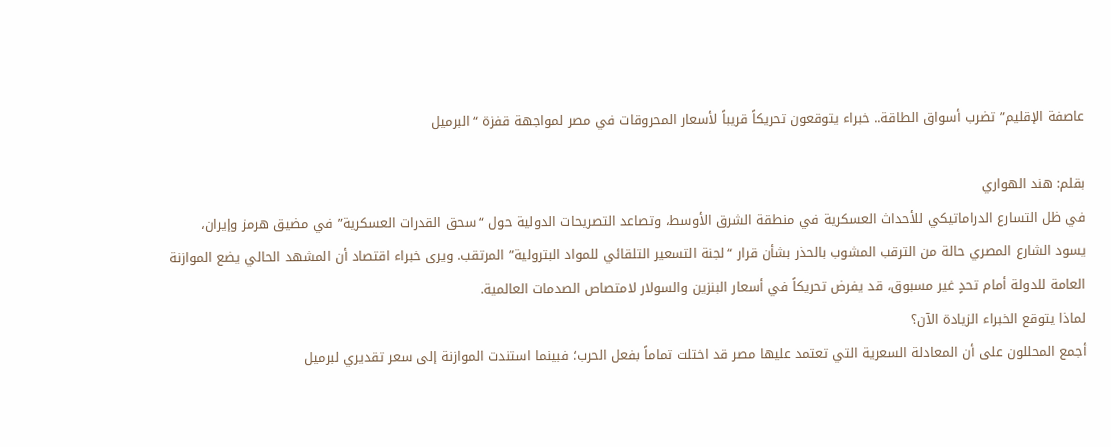عاصفة الإقليم” تضرب أسواق الطاقة.. خبراء يتوقعون تحريكاً قريباً لأسعار المحروقات في مصر لمواجهة قفزة “البرميل

بقلم: هند الهواري
في ظل التسارع الدراماتيكي للأحداث العسكرية في منطقة الشرق الأوسط، وتصاعد التصريحات الدولية حول “سحق القدرات العسكرية” في مضيق هرمز وإيران، يسود الشارع المصري حالة من الترقب المشوب بالحذر بشأن قرار “لجنة التسعير التلقائي للمواد البترولية” المرتقب. ويرى خبراء اقتصاد أن المشهد الحالي يضع الموازنة العامة للدولة أمام تحدٍ غير مسبوق، قد يفرض تحريكاً في أسعار البنزين والسولار لامتصاص الصدمات العالمية.
لماذا يتوقع الخبراء الزيادة الآن؟
أجمع المحللون على أن المعادلة السعرية التي تعتمد عليها مصر قد اختلت تماماً بفعل الحرب؛ فبينما استندت الموازنة إلى سعر تقديري لبرميل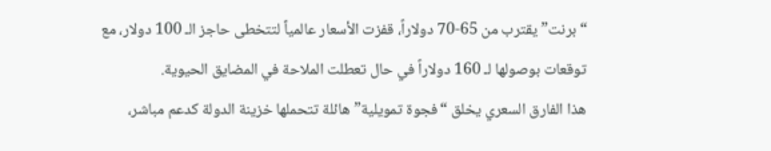“برنت” يقترب من 65-70 دولاراً، قفزت الأسعار عالمياً لتتخطى حاجز الـ 100 دولار، مع توقعات بوصولها لـ 160 دولاراً في حال تعطلت الملاحة في المضايق الحيوية.
هذا الفارق السعري يخلق “فجوة تمويلية” هائلة تتحملها خزينة الدولة كدعم مباشر،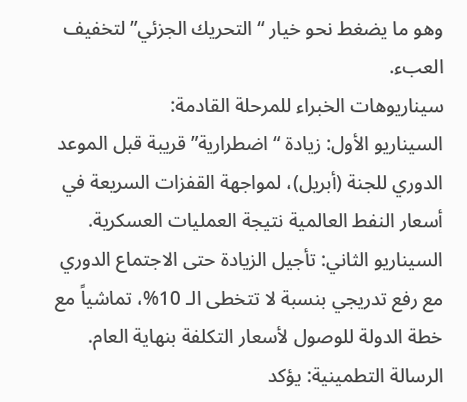وهو ما يضغط نحو خيار “التحريك الجزئي” لتخفيف العبء.
سيناريوهات الخبراء للمرحلة القادمة:
السيناريو الأول: زيادة “اضطرارية” قريبة قبل الموعد الدوري للجنة (أبريل)، لمواجهة القفزات السريعة في أسعار النفط العالمية نتيجة العمليات العسكرية.
السيناريو الثاني: تأجيل الزيادة حتى الاجتماع الدوري مع رفع تدريجي بنسبة لا تتخطى الـ 10%، تماشياً مع خطة الدولة للوصول لأسعار التكلفة بنهاية العام.
الرسالة التطمينية: يؤكد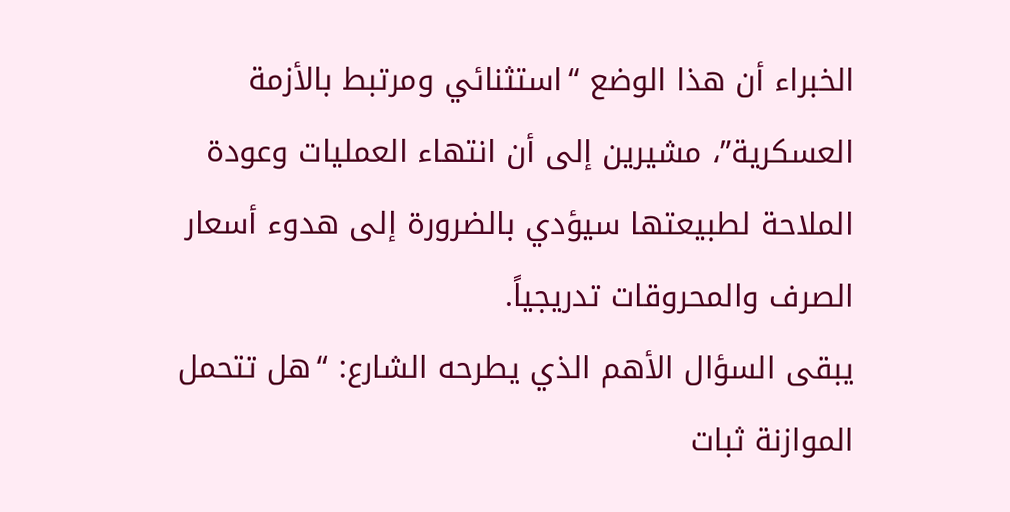الخبراء أن هذا الوضع “استثنائي ومرتبط بالأزمة العسكرية”، مشيرين إلى أن انتهاء العمليات وعودة الملاحة لطبيعتها سيؤدي بالضرورة إلى هدوء أسعار الصرف والمحروقات تدريجياً.
يبقى السؤال الأهم الذي يطرحه الشارع: “هل تتحمل الموازنة ثبات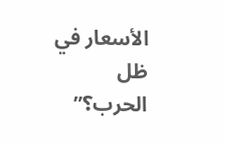الأسعار في ظل الحرب؟”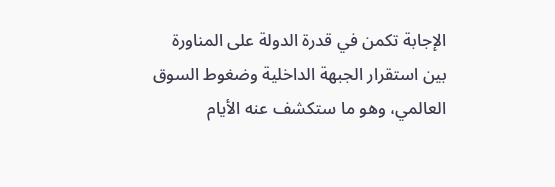الإجابة تكمن في قدرة الدولة على المناورة بين استقرار الجبهة الداخلية وضغوط السوق العالمي، وهو ما ستكشف عنه الأيام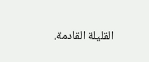القليلة القادمة.